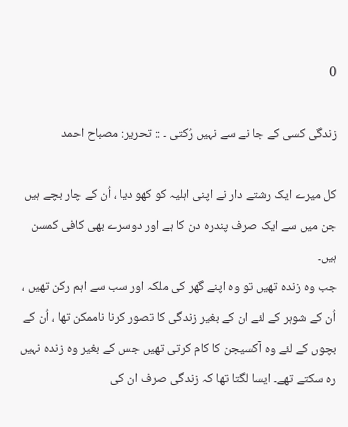0

زندگی کسی کے جا نے سے نہیں رُکتی ۔ :: تحریر: مصباح احمد

کل میرے ایک رشتے دار نے اپنی اہلیہ کو کھو دیا ، اُن کے چار بچے ہیں جن میں سے ایک صرف پندرہ دن کا ہے اور دوسرے بھی کافی کمسن ہیں۔
جب وہ زندہ تھیں تو وہ اپنے گھر کی ملکہ اور سب سے اہم رکن تھیں ، اُن کے شوہر کے لئے ان کے بغیر زندگی کا تصور کرنا ناممکن تھا ، اُن کے بچوں کے لئے وہ آکسیجن کا کام کرتی تھیں جس کے بغیر وہ زندہ نہیں رہ سکتے تھے۔ ایسا لگتا تھا کہ زندگی صرف ان کی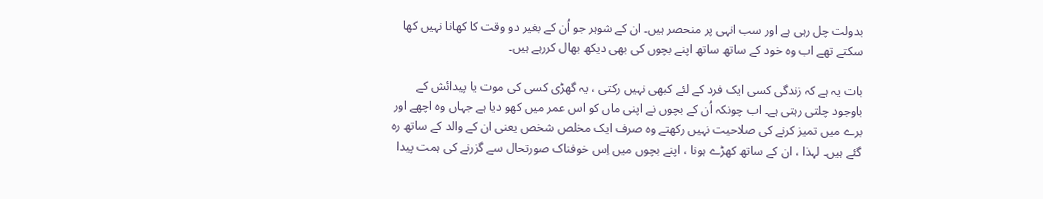بدولت چل رہی ہے اور سب انہی پر منحصر ہیں۔ ان کے شوہر جو اُن کے بغیر دو وقت کا کھانا نہیں کھا سکتے تھے اب وہ خود کے ساتھ ساتھ اپنے بچوں کی بھی دیکھ بھال کررہے ہیں۔

بات یہ ہے کہ زندگی کسی ایک فرد کے لئے کبھی نہیں رکتی ، یہ گھڑی کسی کی موت یا پیدائش کے باوجود چلتی رہتی ہے۔ اب چونکہ اُن کے بچوں نے اپنی ماں کو اس عمر میں کھو دیا ہے جہاں وہ اچھے اور برے میں تمیز کرنے کی صلاحیت نہیں رکھتے وہ صرف ایک مخلص شخص یعنی ان کے والد کے ساتھ رہ گئے ہیں۔ لہذا ، ان کے ساتھ کھڑے ہونا ، اپنے بچوں میں اِس خوفناک صورتحال سے گزرنے کی ہمت پیدا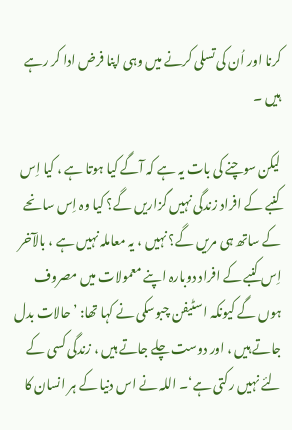کرنا اور اُن کی تسلی کرنے میں وہی اپنا فرض ادا کر رہے ہیں ۔

لیکن سوچنے کی بات یہ ہے کہ آگے کیا ہوتا ہے ، کیا اِس کنبے کے افراد زندگی نہیں گزاریں گے؟ کیا وہ اِس سانحے کے ساتھ ہی مریں گے؟ نہیں ، یہ معاملہ نہیں ہے ، بالآخر اِس کنبے کے افراد دوبارہ اپنے معمولات میں مصروف ہوں گے کیونکہ اسٹیفن چبوسکی نے کہا تھا: ’حالات بدل جاتے ہیں ، اور دوست چلے جاتے ہیں ، زندگی کسی کے لئے نہیں رکتی ہے‘۔ اللہ نے اس دنیا کے ہر انسان کا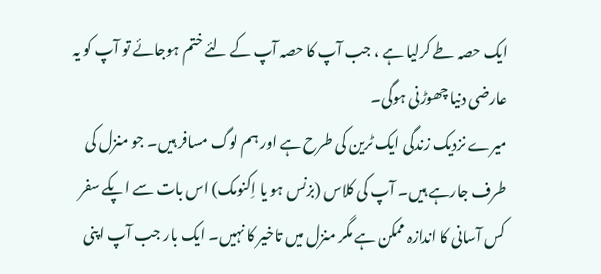ایک حصہ طے کرلیا ہے ، جب آپ کا حصہ آپ کے لئے ختم ہوجائے تو آپ کو یہ عارضی دنیا چھوڑنی ہوگی۔
میرے نزدیک زندگی ایک ٹرین کی طرح ہے اور ہم لوگ مسافر ہیں۔ جو منزل کی طرف جارہے ہیں۔ آپ کی کلاس (بزنس ہو یا اِکنومک) اس بات سے اپکے سفر کس آسانی کا اندازہ ممکن ہے مگر منزل میں تاخیر کا نہیں۔ ایک بار جب آپ اپنی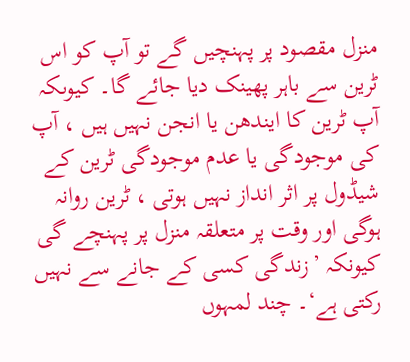منزل مقصود پر پہنچیں گے تو آپ کو اس ٹرین سے باہر پھینک دیا جائے گا۔ کیوںکہ آپ ٹرین کا ایندھن یا انجن نہیں ہیں ، آپ کی موجودگی یا عدم موجودگی ٹرین کے شیڈول پر اثر انداز نہیں ہوتی ، ٹرین روانہ ہوگی اور وقت پر متعلقہ منزل پر پہنچے گی کیونکہ ’زندگی کسی کے جانے سے نہیں رکتی ہے‘۔ چند لمہوں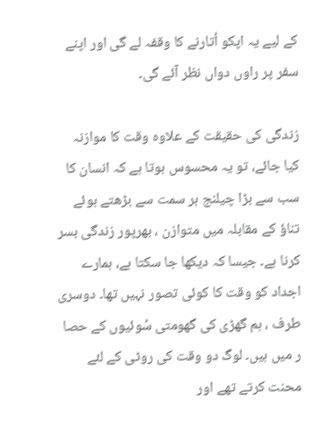کے لیے یہ اپکو اُتارنے کا وقفہ لے گی اور اپنے سفر پر راوں دواں نظر آئے گی۔

زندگی کی حقیقت کے علاوہ وقت کا موازنہ کیا جائے، تو یہ محسوس ہوتا ہے کہ انسان کا سب سے بڑا چیلنج ہر سمت سے بڑھتے ہوئے تناؤ کے مقابلہ میں متوازن ، بھرپور زندگی بسر کرنا ہے۔ جیسا کہ دیکھا جا سکتا ہے، ہمارے اجداد کو وقت کا کوئی تصور نہیں تھا۔ دوسری طرف ، ہم گھڑی کی گھومتی سُوئیوں کے حصا ر میں ہیں۔ لوگ دو وقت کی روٹی کے لئے محنت کرتے تھے اور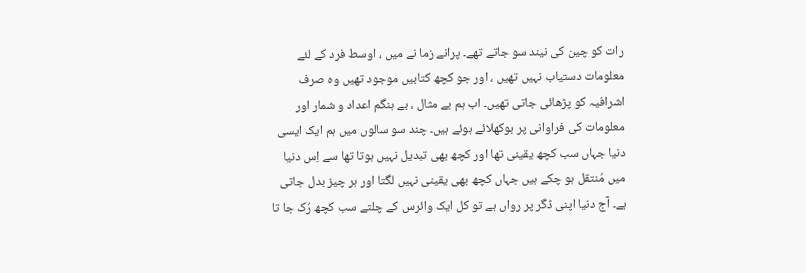رات کو چین کی نیند سو جاتے تھے۔ پرانے زما نے میں ، اوسط فرد کے لئے معلومات دستیاب نہیں تھیں ، اور جو کچھ کتابیں موجود تھیں وہ صرف اشرافیہ کو پڑھائی جاتی تھیں۔ اب ہم بے مثال ، بے ہنگم اعداد و شمار اور معلومات کی فراوانی پر بوکھلائے ہوئے ہیں۔ چند سو سالوں میں ہم ایک ایسی دنیا جہاں سب کچھ یقینی تھا اور کچھ بھی تبدیل نہیں ہوتا تھا سے اِس دنیا میں مُنتقل ہو چکے ہیں جہاں کچھ بھی یقینی نہیں لگتا اور ہر چیز بدل جاتی ہے۔ آج دنیا اپنی ڈگر پر رواں ہے تو کل ایک وائرس کے چلتے سب کچھ رُک جا تا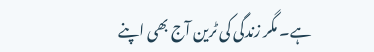ہے۔ مگر زندگی کی ٹرین آج بھی اپنے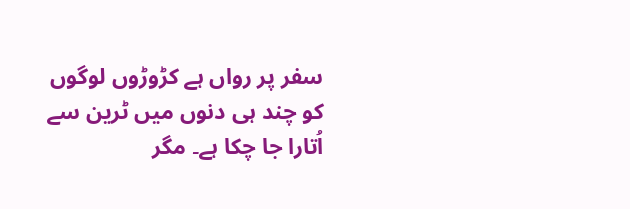سفر پر رواں ہے کڑوڑوں لوگوں کو چند ہی دنوں میں ٹرین سے اُتارا جا چکا ہے۔ مگر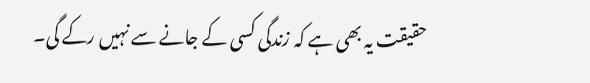حقیقت یہ بھی ہے کہ زندگی کسی کے جانے سے نہیں رکے گی۔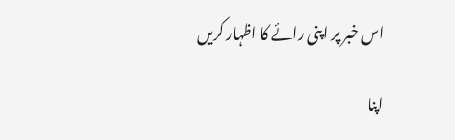اس خبر پر اپنی رائے کا اظہار کریں

اپنا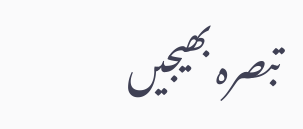تبصرہ بھیجیں